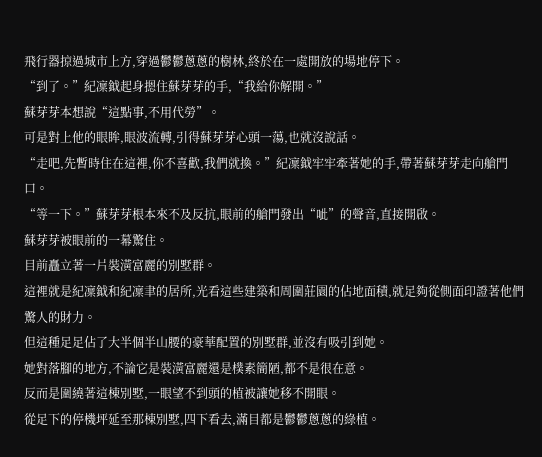飛行器掠過城市上方,穿過鬱鬱蔥蔥的樹林,終於在一處開放的場地停下。
“到了。”紀凜鉞起身摁住蘇芽芽的手,“我給你解開。”
蘇芽芽本想說“這點事,不用代勞”。
可是對上他的眼眸,眼波流轉,引得蘇芽芽心頭一蕩,也就沒說話。
“走吧,先暫時住在這裡,你不喜歡,我們就換。”紀凜鉞牢牢牽著她的手,帶著蘇芽芽走向艙門口。
“等一下。”蘇芽芽根本來不及反抗,眼前的艙門發出“呲”的聲音,直接開啟。
蘇芽芽被眼前的一幕驚住。
目前矗立著一片裝潢富麗的別墅群。
這裡就是紀凜鉞和紀凜聿的居所,光看這些建築和周圍莊園的佔地面積,就足夠從側面印證著他們驚人的財力。
但這種足足佔了大半個半山腰的豪華配置的別墅群,並沒有吸引到她。
她對落腳的地方,不論它是裝潢富麗還是樸素簡陋,都不是很在意。
反而是圍繞著這棟別墅,一眼望不到頭的植被讓她移不開眼。
從足下的停機坪延至那棟別墅,四下看去,滿目都是鬱鬱蔥蔥的綠植。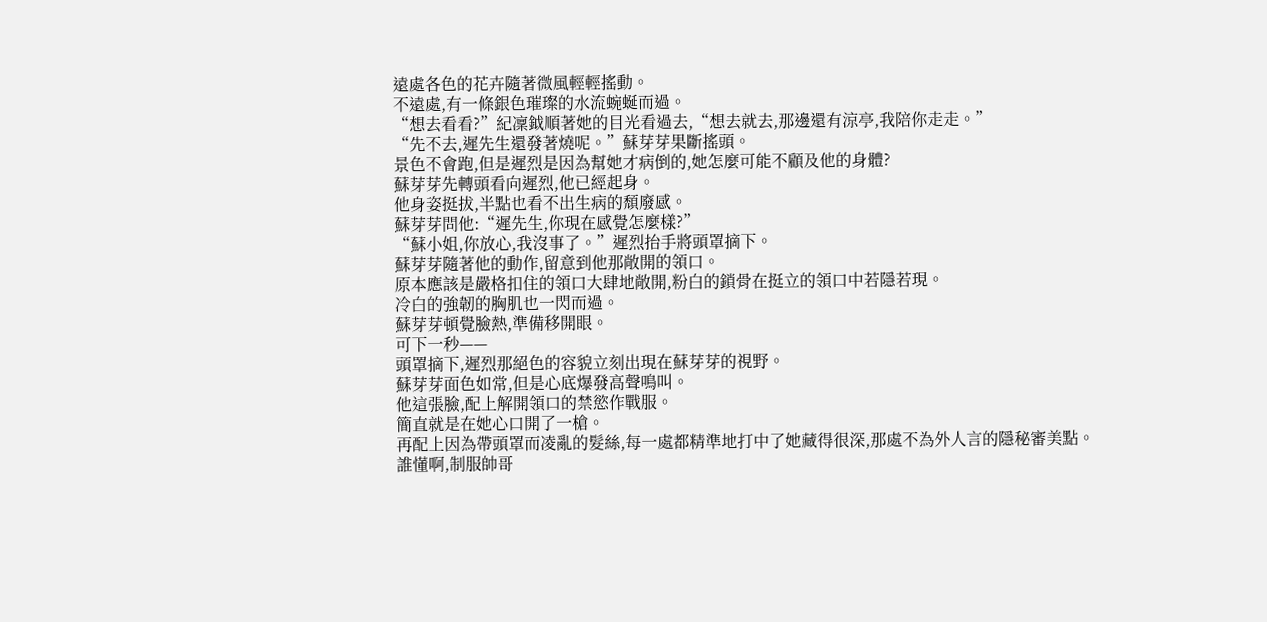遠處各色的花卉隨著微風輕輕搖動。
不遠處,有一條銀色璀璨的水流蜿蜒而過。
“想去看看?”紀凜鉞順著她的目光看過去,“想去就去,那邊還有涼亭,我陪你走走。”
“先不去,遲先生還發著燒呢。”蘇芽芽果斷搖頭。
景色不會跑,但是遲烈是因為幫她才病倒的,她怎麼可能不顧及他的身體?
蘇芽芽先轉頭看向遲烈,他已經起身。
他身姿挺拔,半點也看不出生病的頹廢感。
蘇芽芽問他:“遲先生,你現在感覺怎麼樣?”
“蘇小姐,你放心,我沒事了。”遲烈抬手將頭罩摘下。
蘇芽芽隨著他的動作,留意到他那敞開的領口。
原本應該是嚴格扣住的領口大肆地敞開,粉白的鎖骨在挺立的領口中若隱若現。
冷白的強韌的胸肌也一閃而過。
蘇芽芽頓覺臉熱,準備移開眼。
可下一秒——
頭罩摘下,遲烈那絕色的容貌立刻出現在蘇芽芽的視野。
蘇芽芽面色如常,但是心底爆發高聲鳴叫。
他這張臉,配上解開領口的禁慾作戰服。
簡直就是在她心口開了一槍。
再配上因為帶頭罩而凌亂的髮絲,每一處都精準地打中了她藏得很深,那處不為外人言的隱秘審美點。
誰懂啊,制服帥哥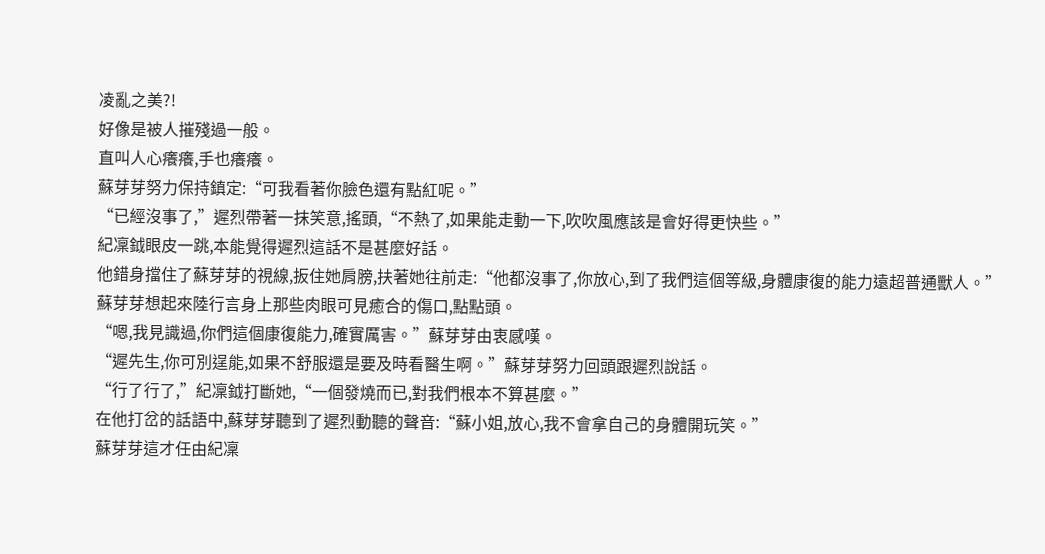凌亂之美?!
好像是被人摧殘過一般。
直叫人心癢癢,手也癢癢。
蘇芽芽努力保持鎮定:“可我看著你臉色還有點紅呢。”
“已經沒事了,”遲烈帶著一抹笑意,搖頭,“不熱了,如果能走動一下,吹吹風應該是會好得更快些。”
紀凜鉞眼皮一跳,本能覺得遲烈這話不是甚麼好話。
他錯身擋住了蘇芽芽的視線,扳住她肩膀,扶著她往前走:“他都沒事了,你放心,到了我們這個等級,身體康復的能力遠超普通獸人。”
蘇芽芽想起來陸行言身上那些肉眼可見癒合的傷口,點點頭。
“嗯,我見識過,你們這個康復能力,確實厲害。”蘇芽芽由衷感嘆。
“遲先生,你可別逞能,如果不舒服還是要及時看醫生啊。”蘇芽芽努力回頭跟遲烈說話。
“行了行了,”紀凜鉞打斷她,“一個發燒而已,對我們根本不算甚麼。”
在他打岔的話語中,蘇芽芽聽到了遲烈動聽的聲音:“蘇小姐,放心,我不會拿自己的身體開玩笑。”
蘇芽芽這才任由紀凜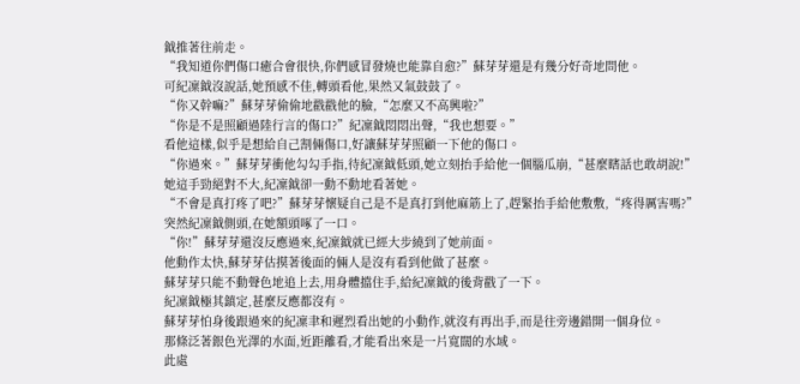鉞推著往前走。
“我知道你們傷口癒合會很快,你們感冒發燒也能靠自愈?”蘇芽芽還是有幾分好奇地問他。
可紀凜鉞沒說話,她預感不佳,轉頭看他,果然又氣鼓鼓了。
“你又幹嘛?”蘇芽芽偷偷地戳戳他的臉,“怎麼又不高興啦?”
“你是不是照顧過陸行言的傷口?”紀凜鉞悶悶出聲,“我也想要。”
看他這樣,似乎是想給自己割倆傷口,好讓蘇芽芽照顧一下他的傷口。
“你過來。”蘇芽芽衝他勾勾手指,待紀凜鉞低頭,她立刻抬手給他一個腦瓜崩,“甚麼瞎話也敢胡說!”
她這手勁絕對不大,紀凜鉞卻一動不動地看著她。
“不會是真打疼了吧?”蘇芽芽懷疑自己是不是真打到他麻筋上了,趕緊抬手給他敷敷,“疼得厲害嗎?”
突然紀凜鉞側頭,在她額頭啄了一口。
“你!”蘇芽芽還沒反應過來,紀凜鉞就已經大步繞到了她前面。
他動作太快,蘇芽芽估摸著後面的倆人是沒有看到他做了甚麼。
蘇芽芽只能不動聲色地追上去,用身體擋住手,給紀凜鉞的後背戳了一下。
紀凜鉞極其鎮定,甚麼反應都沒有。
蘇芽芽怕身後跟過來的紀凜聿和遲烈看出她的小動作,就沒有再出手,而是往旁邊錯開一個身位。
那條泛著銀色光澤的水面,近距離看,才能看出來是一片寬闊的水域。
此處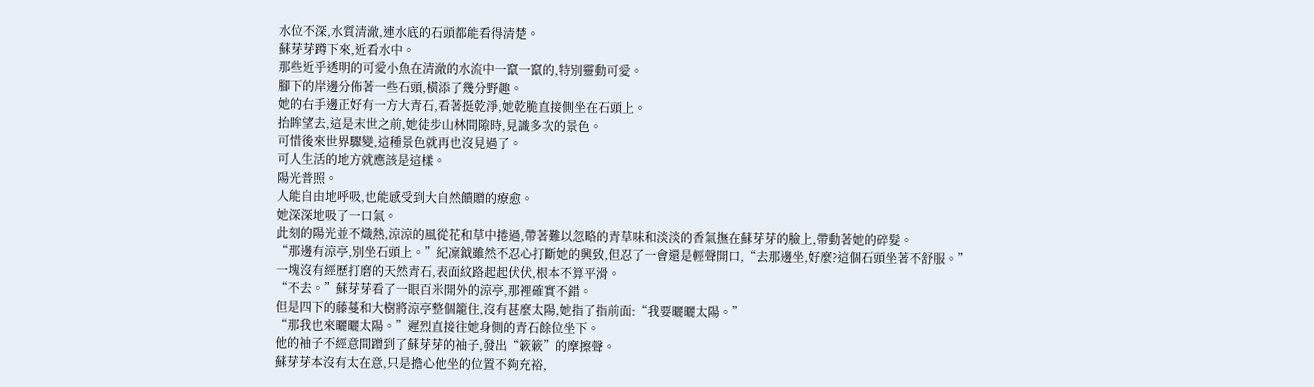水位不深,水質清澈,連水底的石頭都能看得清楚。
蘇芽芽蹲下來,近看水中。
那些近乎透明的可愛小魚在清澈的水流中一竄一竄的,特別靈動可愛。
腳下的岸邊分佈著一些石頭,橫添了幾分野趣。
她的右手邊正好有一方大青石,看著挺乾淨,她乾脆直接側坐在石頭上。
抬眸望去,這是末世之前,她徒步山林間隙時,見識多次的景色。
可惜後來世界驟變,這種景色就再也沒見過了。
可人生活的地方就應該是這樣。
陽光普照。
人能自由地呼吸,也能感受到大自然饋贈的療愈。
她深深地吸了一口氣。
此刻的陽光並不熾熱,涼涼的風從花和草中捲過,帶著難以忽略的青草味和淡淡的香氣撫在蘇芽芽的臉上,帶動著她的碎髮。
“那邊有涼亭,別坐石頭上。”紀凜鉞雖然不忍心打斷她的興致,但忍了一會還是輕聲開口,“去那邊坐,好麼?這個石頭坐著不舒服。”
一塊沒有經歷打磨的天然青石,表面紋路起起伏伏,根本不算平滑。
“不去。”蘇芽芽看了一眼百米開外的涼亭,那裡確實不錯。
但是四下的藤蔓和大樹將涼亭整個籠住,沒有甚麼太陽,她指了指前面:“我要曬曬太陽。”
“那我也來曬曬太陽。”遲烈直接往她身側的青石餘位坐下。
他的袖子不經意間蹭到了蘇芽芽的袖子,發出“簌簌”的摩擦聲。
蘇芽芽本沒有太在意,只是擔心他坐的位置不夠充裕,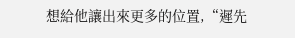想給他讓出來更多的位置,“遲先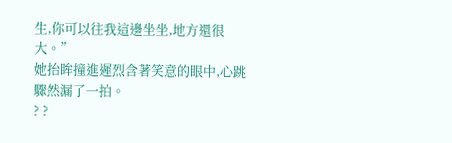生,你可以往我這邊坐坐,地方還很大。”
她抬眸撞進遲烈含著笑意的眼中,心跳驟然漏了一拍。
? ?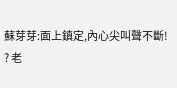蘇芽芽:面上鎮定,內心尖叫聲不斷!
? 老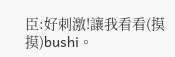臣:好刺激!讓我看看(摸摸)bushi。